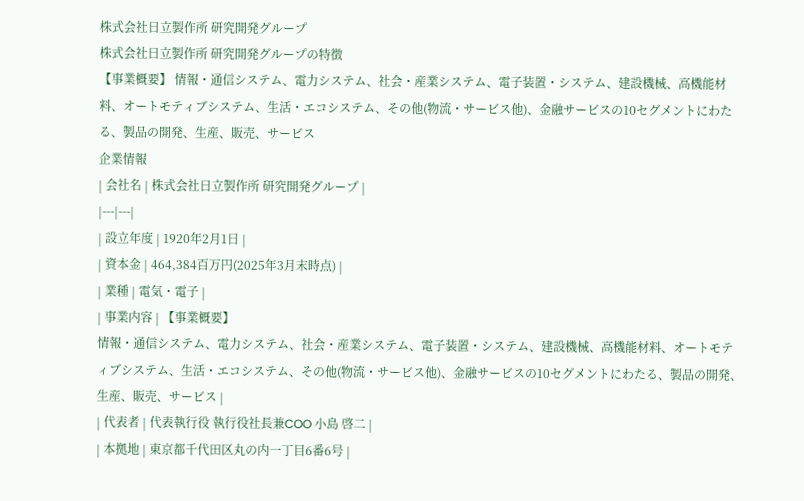株式会社日立製作所 研究開発グループ
株式会社日立製作所 研究開発グループの特徴
【事業概要】 情報・通信システム、電力システム、社会・産業システム、電子装置・システム、建設機械、高機能材料、オートモティブシステム、生活・エコシステム、その他(物流・サービス他)、金融サービスの10セグメントにわたる、製品の開発、生産、販売、サービス
企業情報
| 会社名 | 株式会社日立製作所 研究開発グループ |
|---|---|
| 設立年度 | 1920年2月1日 |
| 資本金 | 464,384百万円(2025年3月末時点) |
| 業種 | 電気・電子 |
| 事業内容 | 【事業概要】
情報・通信システム、電力システム、社会・産業システム、電子装置・システム、建設機械、高機能材料、オートモティブシステム、生活・エコシステム、その他(物流・サービス他)、金融サービスの10セグメントにわたる、製品の開発、生産、販売、サービス |
| 代表者 | 代表執行役 執行役社長兼COO 小島 啓二 |
| 本拠地 | 東京都千代田区丸の内一丁目6番6号 |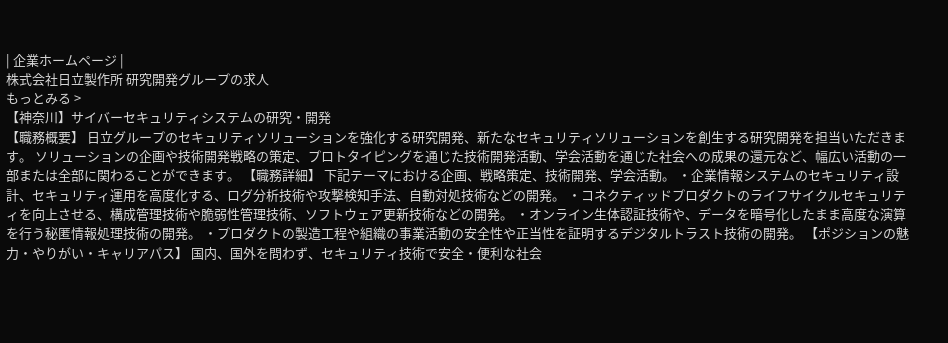| 企業ホームページ |
株式会社日立製作所 研究開発グループの求人
もっとみる >
【神奈川】サイバーセキュリティシステムの研究・開発
【職務概要】 日立グループのセキュリティソリューションを強化する研究開発、新たなセキュリティソリューションを創生する研究開発を担当いただきます。 ソリューションの企画や技術開発戦略の策定、プロトタイピングを通じた技術開発活動、学会活動を通じた社会への成果の還元など、幅広い活動の一部または全部に関わることができます。 【職務詳細】 下記テーマにおける企画、戦略策定、技術開発、学会活動。 ・企業情報システムのセキュリティ設計、セキュリティ運用を高度化する、ログ分析技術や攻撃検知手法、自動対処技術などの開発。 ・コネクティッドプロダクトのライフサイクルセキュリティを向上させる、構成管理技術や脆弱性管理技術、ソフトウェア更新技術などの開発。 ・オンライン生体認証技術や、データを暗号化したまま高度な演算を行う秘匿情報処理技術の開発。 ・プロダクトの製造工程や組織の事業活動の安全性や正当性を証明するデジタルトラスト技術の開発。 【ポジションの魅力・やりがい・キャリアパス】 国内、国外を問わず、セキュリティ技術で安全・便利な社会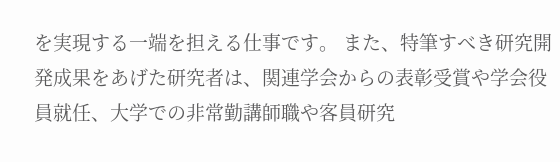を実現する一端を担える仕事です。 また、特筆すべき研究開発成果をあげた研究者は、関連学会からの表彰受賞や学会役員就任、大学での非常勤講師職や客員研究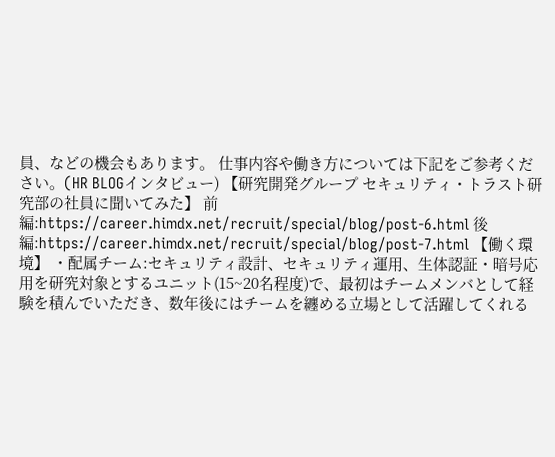員、などの機会もあります。 仕事内容や働き方については下記をご参考ください。(HR BLOGインタビュー) 【研究開発グループ セキュリティ・トラスト研究部の社員に聞いてみた】 前編:https://career.himdx.net/recruit/special/blog/post-6.html 後編:https://career.himdx.net/recruit/special/blog/post-7.html 【働く環境】 ・配属チーム:セキュリティ設計、セキュリティ運用、生体認証・暗号応用を研究対象とするユニット(15~20名程度)で、最初はチームメンバとして経験を積んでいただき、数年後にはチームを纏める立場として活躍してくれる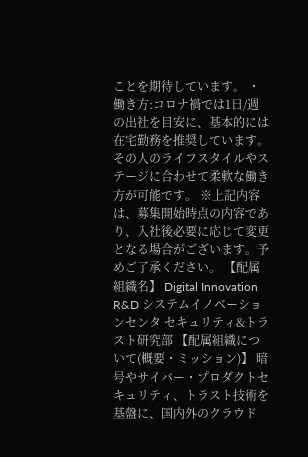ことを期待しています。 ・働き方:コロナ禍では1日/週の出社を目安に、基本的には在宅勤務を推奨しています。その人のライフスタイルやステージに合わせて柔軟な働き方が可能です。 ※上記内容は、募集開始時点の内容であり、入社後必要に応じて変更となる場合がございます。予めご了承ください。 【配属組織名】 Digital Innovation R&D システムイノベーションセンタ セキュリティ&トラスト研究部 【配属組織について(概要・ミッション)】 暗号やサイバー・プロダクトセキュリティ、トラスト技術を基盤に、国内外のクラウド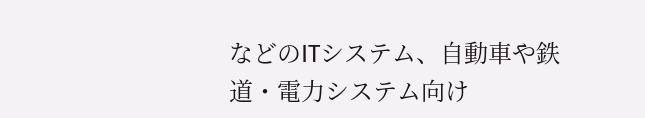などのITシステム、自動車や鉄道・電力システム向け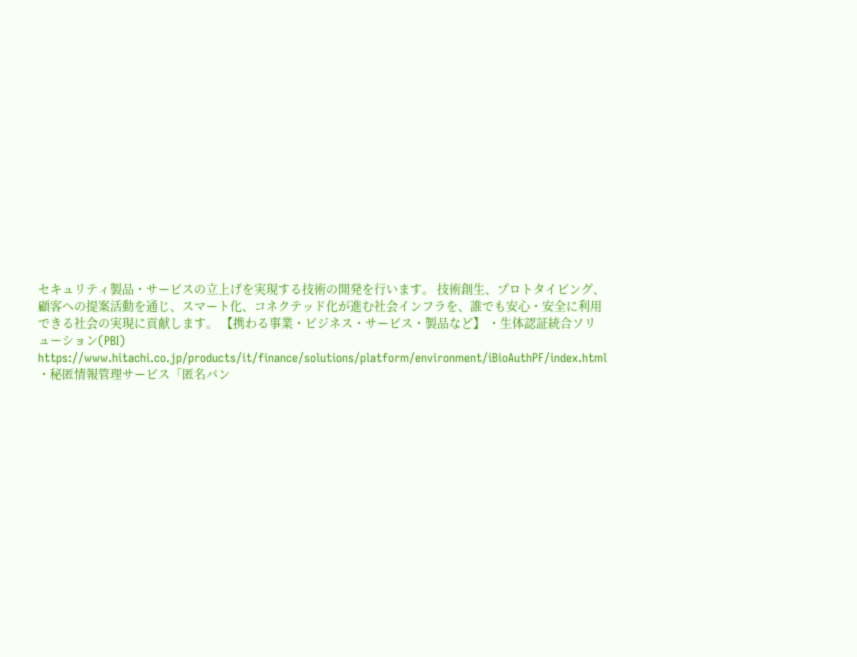セキュリティ製品・サービスの立上げを実現する技術の開発を行います。 技術創生、プロトタイピング、顧客への提案活動を通じ、スマート化、コネクテッド化が進む社会インフラを、誰でも安心・安全に利用できる社会の実現に貢献します。 【携わる事業・ビジネス・サービス・製品など】 ・生体認証統合ソリューション(PBI) https://www.hitachi.co.jp/products/it/finance/solutions/platform/environment/iBioAuthPF/index.html ・秘匿情報管理サービス「匿名バン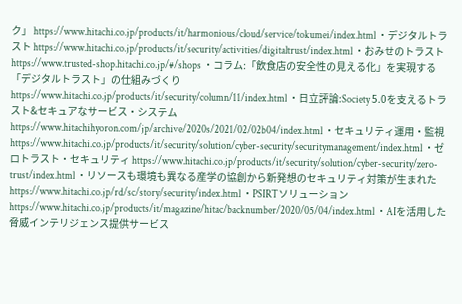ク」 https://www.hitachi.co.jp/products/it/harmonious/cloud/service/tokumei/index.html ・デジタルトラスト https://www.hitachi.co.jp/products/it/security/activities/digitaltrust/index.html ・おみせのトラスト https://www.trusted-shop.hitachi.co.jp/#/shops ・コラム:「飲食店の安全性の見える化」を実現する「デジタルトラスト」の仕組みづくり https://www.hitachi.co.jp/products/it/security/column/11/index.html ・日立評論:Society 5.0を支えるトラスト&セキュアなサービス・システム https://www.hitachihyoron.com/jp/archive/2020s/2021/02/02b04/index.html ・セキュリティ運用・監視 https://www.hitachi.co.jp/products/it/security/solution/cyber-security/securitymanagement/index.html ・ゼロトラスト・セキュリティ https://www.hitachi.co.jp/products/it/security/solution/cyber-security/zero-trust/index.html ・リソースも環境も異なる産学の協創から新発想のセキュリティ対策が生まれた https://www.hitachi.co.jp/rd/sc/story/security/index.html ・PSIRTソリューション https://www.hitachi.co.jp/products/it/magazine/hitac/backnumber/2020/05/04/index.html ・AIを活用した脅威インテリジェンス提供サービス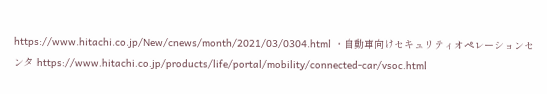https://www.hitachi.co.jp/New/cnews/month/2021/03/0304.html ・自動車向けセキュリティオペレーションセンタ https://www.hitachi.co.jp/products/life/portal/mobility/connected-car/vsoc.html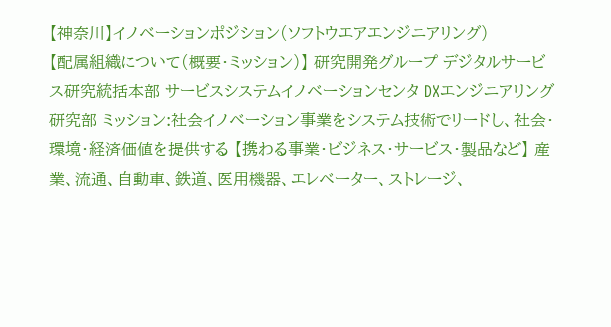【神奈川】イノベーションポジション(ソフトウエアエンジニアリング)
【配属組織について(概要・ミッション)】 研究開発グループ デジタルサービス研究統括本部 サービスシステムイノベーションセンタ DXエンジニアリング研究部 ミッション:社会イノベーション事業をシステム技術でリードし、社会・環境・経済価値を提供する 【携わる事業・ビジネス・サービス・製品など】 産業、流通、自動車、鉄道、医用機器、エレベーター、ストレージ、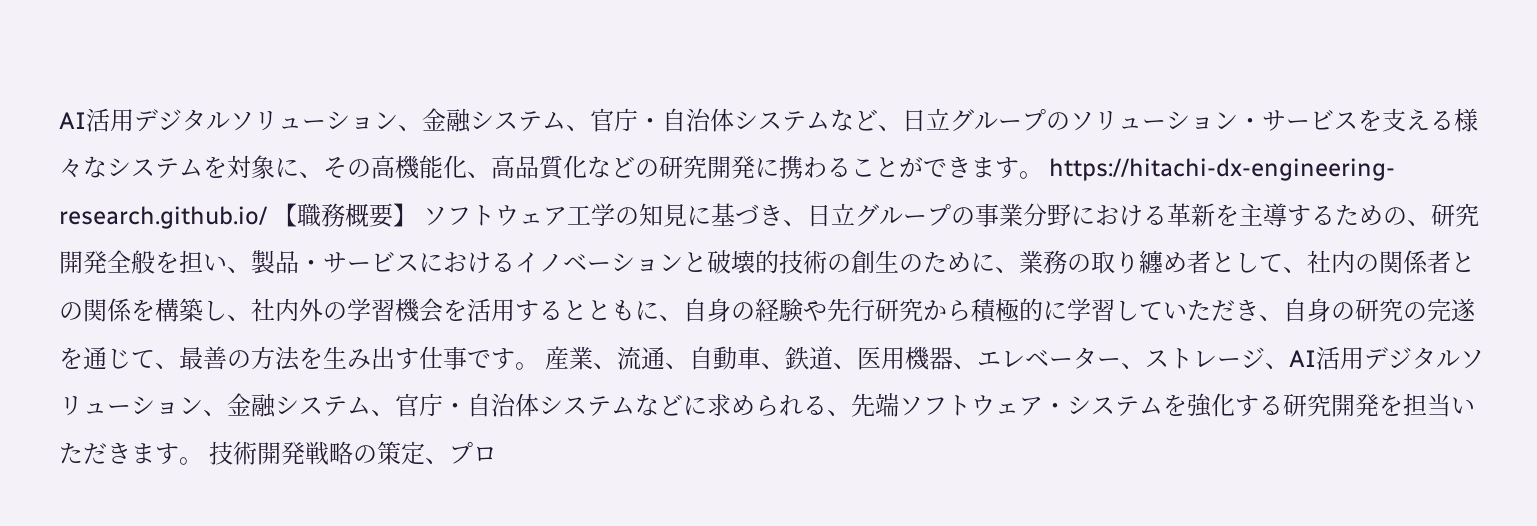AI活用デジタルソリューション、金融システム、官庁・自治体システムなど、日立グループのソリューション・サービスを支える様々なシステムを対象に、その高機能化、高品質化などの研究開発に携わることができます。 https://hitachi-dx-engineering-research.github.io/ 【職務概要】 ソフトウェア工学の知見に基づき、日立グループの事業分野における革新を主導するための、研究開発全般を担い、製品・サービスにおけるイノベーションと破壊的技術の創生のために、業務の取り纏め者として、社内の関係者との関係を構築し、社内外の学習機会を活用するとともに、自身の経験や先行研究から積極的に学習していただき、自身の研究の完遂を通じて、最善の方法を生み出す仕事です。 産業、流通、自動車、鉄道、医用機器、エレベーター、ストレージ、AI活用デジタルソリューション、金融システム、官庁・自治体システムなどに求められる、先端ソフトウェア・システムを強化する研究開発を担当いただきます。 技術開発戦略の策定、プロ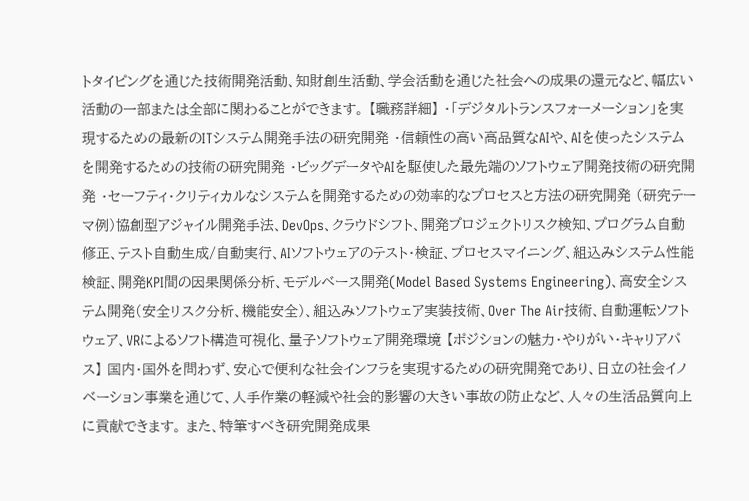トタイピングを通じた技術開発活動、知財創生活動、学会活動を通じた社会への成果の還元など、幅広い活動の一部または全部に関わることができます。 【職務詳細】 ・「デジタルトランスフォーメーション」を実現するための最新のITシステム開発手法の研究開発 ・信頼性の高い高品質なAIや、AIを使ったシステムを開発するための技術の研究開発 ・ビッグデータやAIを駆使した最先端のソフトウェア開発技術の研究開発 ・セーフティ・クリティカルなシステムを開発するための効率的なプロセスと方法の研究開発 (研究テーマ例)協創型アジャイル開発手法、DevOps、クラウドシフト、開発プロジェクトリスク検知、プログラム自動修正、テスト自動生成/自動実行、AIソフトウェアのテスト・検証、プロセスマイニング、組込みシステム性能検証、開発KPI間の因果関係分析、モデルベース開発(Model Based Systems Engineering)、高安全システム開発(安全リスク分析、機能安全)、組込みソフトウェア実装技術、Over The Air技術、自動運転ソフトウェア、VRによるソフト構造可視化、量子ソフトウェア開発環境 【ポジションの魅力・やりがい・キャリアパス】 国内・国外を問わず、安心で便利な社会インフラを実現するための研究開発であり、日立の社会イノベーション事業を通じて、人手作業の軽減や社会的影響の大きい事故の防止など、人々の生活品質向上に貢献できます。 また、特筆すべき研究開発成果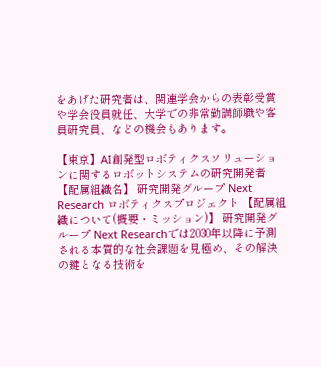をあげた研究者は、関連学会からの表彰受賞や学会役員就任、大学での非常勤講師職や客員研究員、などの機会もあります。

【東京】AI創発型ロボティクスソリューションに関するロボットシステムの研究開発者
【配属組織名】 研究開発グループ Next Research ロボティクスプロジェクト 【配属組織について(概要・ミッション)】 研究開発グループ Next Researchでは2030年以降に予測される本質的な社会課題を見極め、その解決の鍵となる技術を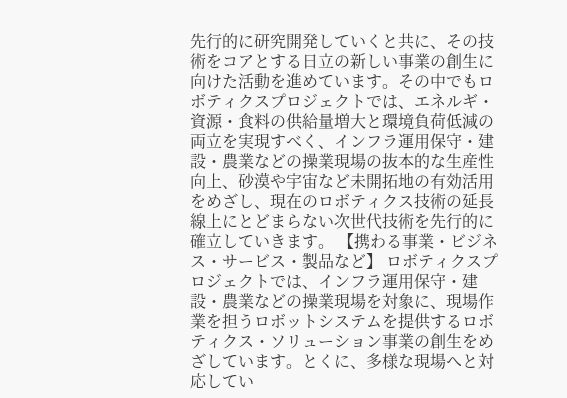先行的に研究開発していくと共に、その技術をコアとする日立の新しい事業の創生に向けた活動を進めています。その中でもロボティクスプロジェクトでは、エネルギ・資源・食料の供給量増大と環境負荷低減の両立を実現すべく、インフラ運用保守・建設・農業などの操業現場の抜本的な生産性向上、砂漠や宇宙など未開拓地の有効活用をめざし、現在のロボティクス技術の延長線上にとどまらない次世代技術を先行的に確立していきます。 【携わる事業・ビジネス・サービス・製品など】 ロボティクスプロジェクトでは、インフラ運用保守・建設・農業などの操業現場を対象に、現場作業を担うロボットシステムを提供するロボティクス・ソリューション事業の創生をめざしています。とくに、多様な現場へと対応してい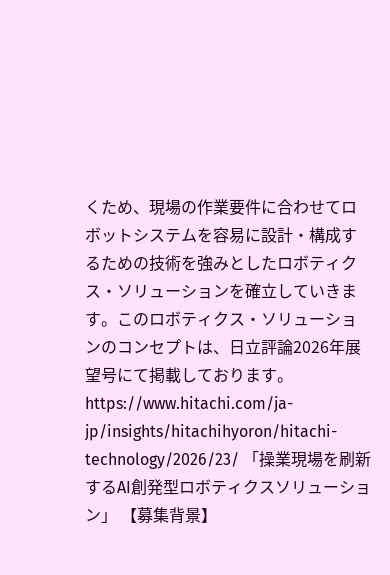くため、現場の作業要件に合わせてロボットシステムを容易に設計・構成するための技術を強みとしたロボティクス・ソリューションを確立していきます。このロボティクス・ソリューションのコンセプトは、日立評論2026年展望号にて掲載しております。 https://www.hitachi.com/ja-jp/insights/hitachihyoron/hitachi-technology/2026/23/ 「操業現場を刷新するAI創発型ロボティクスソリューション」 【募集背景】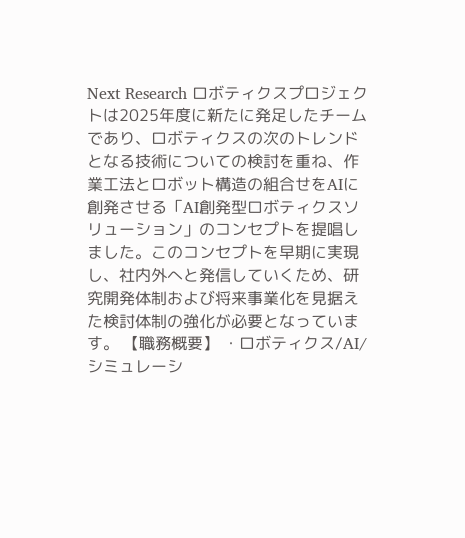Next Research ロボティクスプロジェクトは2025年度に新たに発足したチームであり、ロボティクスの次のトレンドとなる技術についての検討を重ね、作業工法とロボット構造の組合せをAIに創発させる「AI創発型ロボティクスソリューション」のコンセプトを提唱しました。このコンセプトを早期に実現し、社内外へと発信していくため、研究開発体制および将来事業化を見据えた検討体制の強化が必要となっています。 【職務概要】 ・ロボティクス/AI/シミュレーシ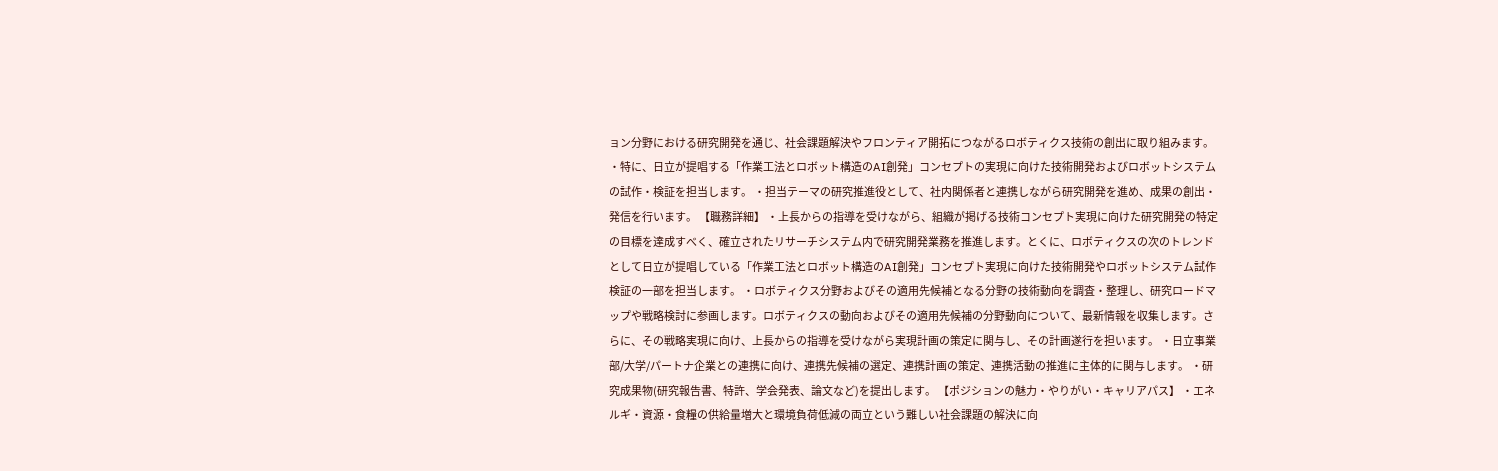ョン分野における研究開発を通じ、社会課題解決やフロンティア開拓につながるロボティクス技術の創出に取り組みます。 ・特に、日立が提唱する「作業工法とロボット構造のAI創発」コンセプトの実現に向けた技術開発およびロボットシステムの試作・検証を担当します。 ・担当テーマの研究推進役として、社内関係者と連携しながら研究開発を進め、成果の創出・発信を行います。 【職務詳細】 ・上長からの指導を受けながら、組織が掲げる技術コンセプト実現に向けた研究開発の特定の目標を達成すべく、確立されたリサーチシステム内で研究開発業務を推進します。とくに、ロボティクスの次のトレンドとして日立が提唱している「作業工法とロボット構造のAI創発」コンセプト実現に向けた技術開発やロボットシステム試作検証の一部を担当します。 ・ロボティクス分野およびその適用先候補となる分野の技術動向を調査・整理し、研究ロードマップや戦略検討に参画します。ロボティクスの動向およびその適用先候補の分野動向について、最新情報を収集します。さらに、その戦略実現に向け、上長からの指導を受けながら実現計画の策定に関与し、その計画遂行を担います。 ・日立事業部/大学/パートナ企業との連携に向け、連携先候補の選定、連携計画の策定、連携活動の推進に主体的に関与します。 ・研究成果物(研究報告書、特許、学会発表、論文など)を提出します。 【ポジションの魅力・やりがい・キャリアパス】 ・エネルギ・資源・食糧の供給量増大と環境負荷低減の両立という難しい社会課題の解決に向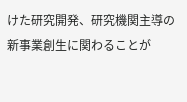けた研究開発、研究機関主導の新事業創生に関わることが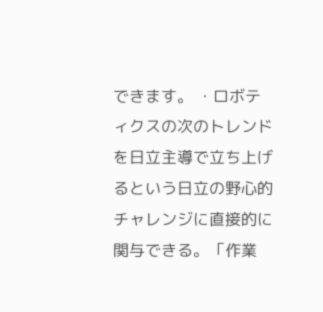できます。 ・ロボティクスの次のトレンドを日立主導で立ち上げるという日立の野心的チャレンジに直接的に関与できる。「作業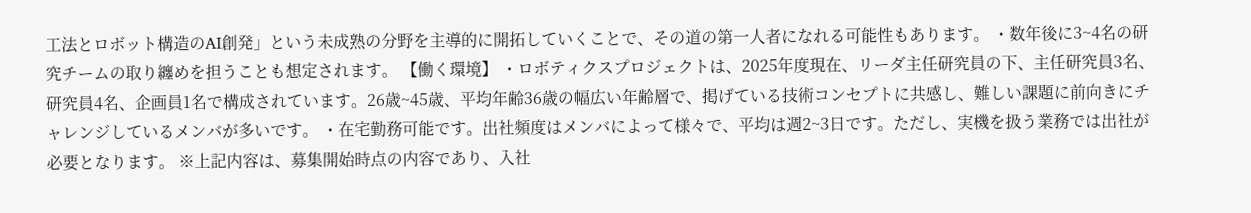工法とロボット構造のAI創発」という未成熟の分野を主導的に開拓していくことで、その道の第一人者になれる可能性もあります。 ・数年後に3~4名の研究チームの取り纏めを担うことも想定されます。 【働く環境】 ・ロボティクスプロジェクトは、2025年度現在、リーダ主任研究員の下、主任研究員3名、研究員4名、企画員1名で構成されています。26歳~45歳、平均年齢36歳の幅広い年齢層で、掲げている技術コンセプトに共感し、難しい課題に前向きにチャレンジしているメンバが多いです。 ・在宅勤務可能です。出社頻度はメンバによって様々で、平均は週2~3日です。ただし、実機を扱う業務では出社が必要となります。 ※上記内容は、募集開始時点の内容であり、入社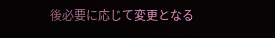後必要に応じて変更となる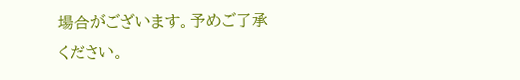場合がございます。予めご了承ください。